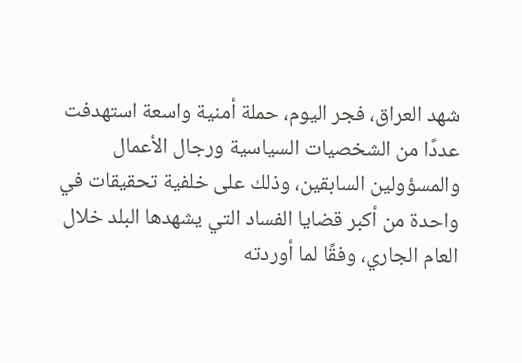شهد العراق، فجر اليوم، حملة أمنية واسعة استهدفت عددًا من الشخصيات السياسية ورجال الأعمال والمسؤولين السابقين، وذلك على خلفية تحقيقات في واحدة من أكبر قضايا الفساد التي يشهدها البلد خلال العام الجاري، وفقًا لما أوردته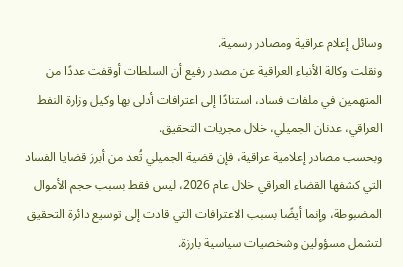وسائل إعلام عراقية ومصادر رسمية.
ونقلت وكالة الأنباء العراقية عن مصدر رفيع أن السلطات أوقفت عددًا من المتهمين في ملفات فساد، استنادًا إلى اعترافات أدلى بها وكيل وزارة النفط العراقي، عدنان الجميلي، خلال مجريات التحقيق.
وبحسب مصادر إعلامية عراقية، فإن قضية الجميلي تُعد من أبرز قضايا الفساد التي كشفها القضاء العراقي خلال عام 2026، ليس فقط بسبب حجم الأموال المضبوطة، وإنما أيضًا بسبب الاعترافات التي قادت إلى توسيع دائرة التحقيق لتشمل مسؤولين وشخصيات سياسية بارزة.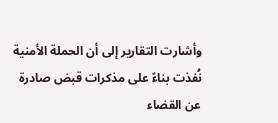وأشارت التقارير إلى أن الحملة الأمنية نُفذت بناءً على مذكرات قبض صادرة عن القضاء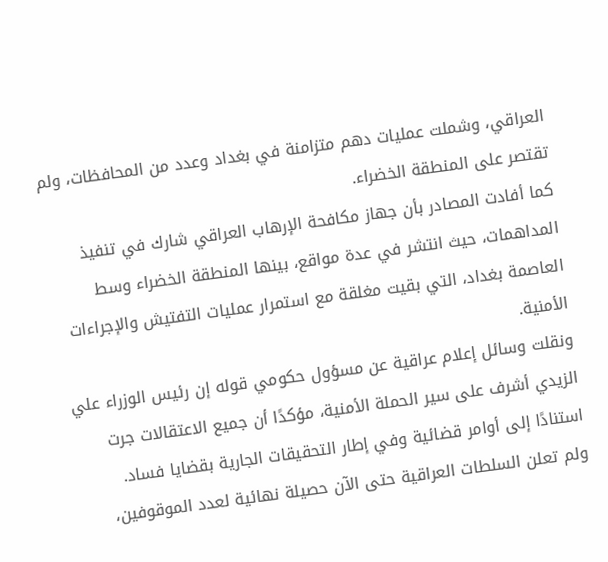العراقي، وشملت عمليات دهم متزامنة في بغداد وعدد من المحافظات، ولم تقتصر على المنطقة الخضراء.
كما أفادت المصادر بأن جهاز مكافحة الإرهاب العراقي شارك في تنفيذ المداهمات، حيث انتشر في عدة مواقع، بينها المنطقة الخضراء وسط العاصمة بغداد، التي بقيت مغلقة مع استمرار عمليات التفتيش والإجراءات الأمنية.
ونقلت وسائل إعلام عراقية عن مسؤول حكومي قوله إن رئيس الوزراء علي الزيدي أشرف على سير الحملة الأمنية، مؤكدًا أن جميع الاعتقالات جرت استنادًا إلى أوامر قضائية وفي إطار التحقيقات الجارية بقضايا فساد.
ولم تعلن السلطات العراقية حتى الآن حصيلة نهائية لعدد الموقوفين،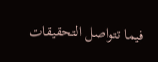فيما تتواصل التحقيقات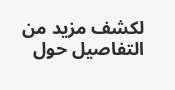لكشف مزيد من التفاصيل حول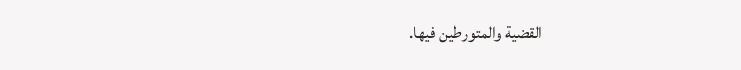القضية والمتورطين فيها.